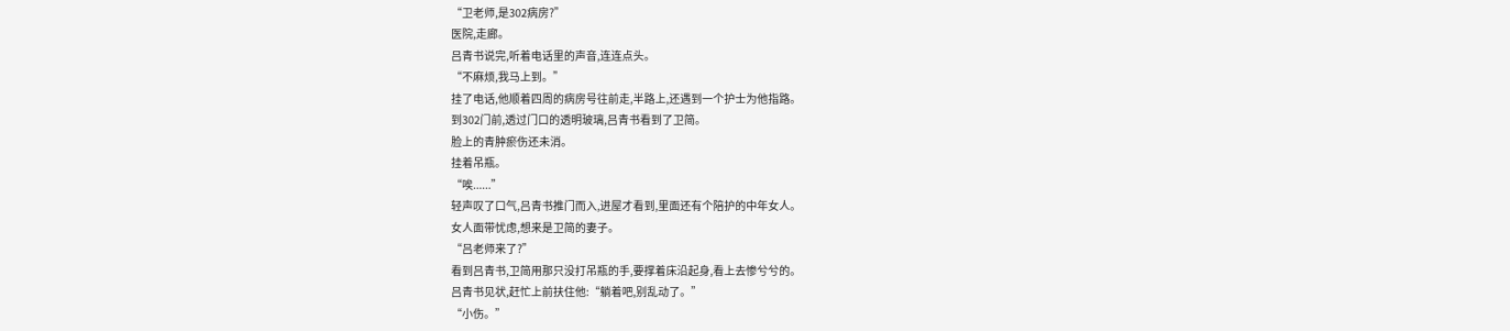“卫老师,是302病房?”
医院,走廊。
吕青书说完,听着电话里的声音,连连点头。
“不麻烦,我马上到。”
挂了电话,他顺着四周的病房号往前走,半路上,还遇到一个护士为他指路。
到302门前,透过门口的透明玻璃,吕青书看到了卫简。
脸上的青肿瘀伤还未消。
挂着吊瓶。
“唉......”
轻声叹了口气,吕青书推门而入,进屋才看到,里面还有个陪护的中年女人。
女人面带忧虑,想来是卫简的妻子。
“吕老师来了?”
看到吕青书,卫简用那只没打吊瓶的手,要撑着床沿起身,看上去惨兮兮的。
吕青书见状,赶忙上前扶住他:“躺着吧,别乱动了。”
“小伤。”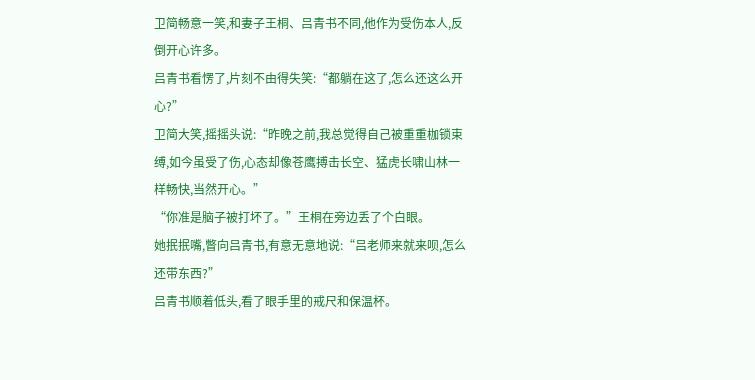卫简畅意一笑,和妻子王桐、吕青书不同,他作为受伤本人,反倒开心许多。
吕青书看愣了,片刻不由得失笑:“都躺在这了,怎么还这么开心?”
卫简大笑,摇摇头说:“昨晚之前,我总觉得自己被重重枷锁束缚,如今虽受了伤,心态却像苍鹰搏击长空、猛虎长啸山林一样畅快,当然开心。”
“你准是脑子被打坏了。”王桐在旁边丢了个白眼。
她抿抿嘴,瞥向吕青书,有意无意地说:“吕老师来就来呗,怎么还带东西?”
吕青书顺着低头,看了眼手里的戒尺和保温杯。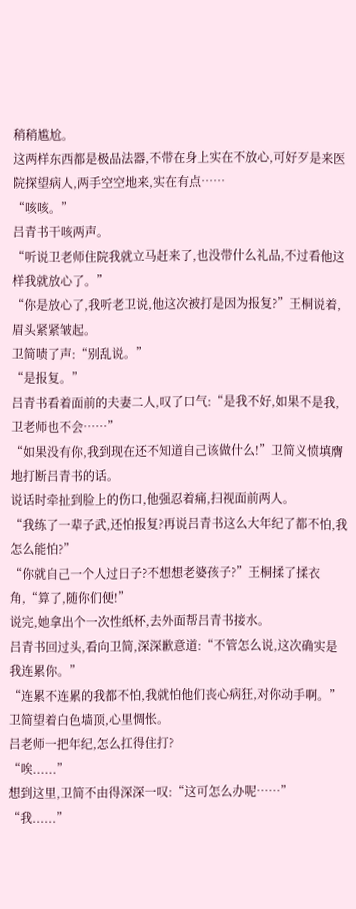稍稍尴尬。
这两样东西都是极品法器,不带在身上实在不放心,可好歹是来医院探望病人,两手空空地来,实在有点……
“咳咳。”
吕青书干咳两声。
“听说卫老师住院我就立马赶来了,也没带什么礼品,不过看他这样我就放心了。”
“你是放心了,我听老卫说,他这次被打是因为报复?”王桐说着,眉头紧紧皱起。
卫简啧了声:“别乱说。”
“是报复。”
吕青书看着面前的夫妻二人,叹了口气:“是我不好,如果不是我,卫老师也不会……”
“如果没有你,我到现在还不知道自己该做什么!”卫简义愤填膺地打断吕青书的话。
说话时牵扯到脸上的伤口,他强忍着痛,扫视面前两人。
“我练了一辈子武,还怕报复?再说吕青书这么大年纪了都不怕,我怎么能怕?”
“你就自己一个人过日子?不想想老婆孩子?”王桐揉了揉衣角,“算了,随你们便!”
说完,她拿出个一次性纸杯,去外面帮吕青书接水。
吕青书回过头,看向卫简,深深歉意道:“不管怎么说,这次确实是我连累你。”
“连累不连累的我都不怕,我就怕他们丧心病狂,对你动手啊。”卫简望着白色墙顶,心里惆怅。
吕老师一把年纪,怎么扛得住打?
“唉......”
想到这里,卫简不由得深深一叹:“这可怎么办呢……”
“我......”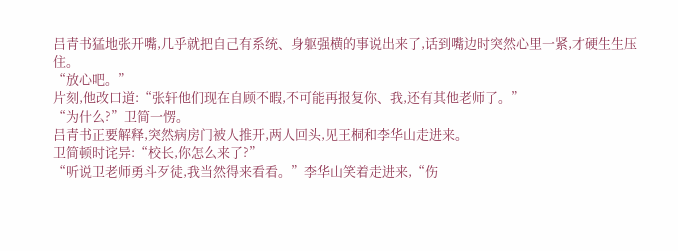吕青书猛地张开嘴,几乎就把自己有系统、身躯强横的事说出来了,话到嘴边时突然心里一紧,才硬生生压住。
“放心吧。”
片刻,他改口道:“张轩他们现在自顾不暇,不可能再报复你、我,还有其他老师了。”
“为什么?”卫简一愣。
吕青书正要解释,突然病房门被人推开,两人回头,见王桐和李华山走进来。
卫简顿时诧异:“校长,你怎么来了?”
“听说卫老师勇斗歹徒,我当然得来看看。”李华山笑着走进来,“伤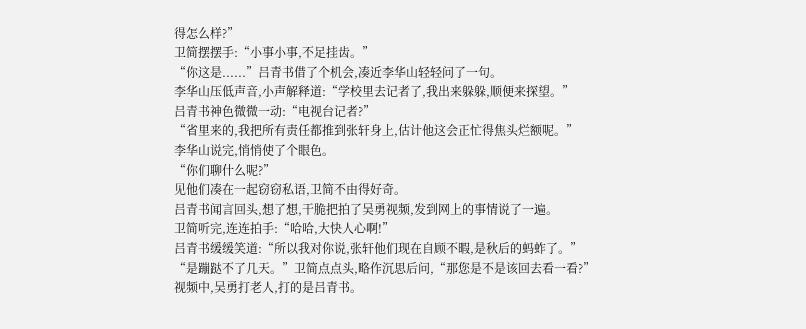得怎么样?”
卫简摆摆手:“小事小事,不足挂齿。”
“你这是......”吕青书借了个机会,凑近李华山轻轻问了一句。
李华山压低声音,小声解释道:“学校里去记者了,我出来躲躲,顺便来探望。”
吕青书神色微微一动:“电视台记者?”
“省里来的,我把所有责任都推到张轩身上,估计他这会正忙得焦头烂额呢。”
李华山说完,悄悄使了个眼色。
“你们聊什么呢?”
见他们凑在一起窃窃私语,卫简不由得好奇。
吕青书闻言回头,想了想,干脆把拍了吴勇视频,发到网上的事情说了一遍。
卫简听完,连连拍手:“哈哈,大快人心啊!”
吕青书缓缓笑道:“所以我对你说,张轩他们现在自顾不暇,是秋后的蚂蚱了。”
“是蹦跶不了几天。”卫简点点头,略作沉思后问,“那您是不是该回去看一看?”
视频中,吴勇打老人,打的是吕青书。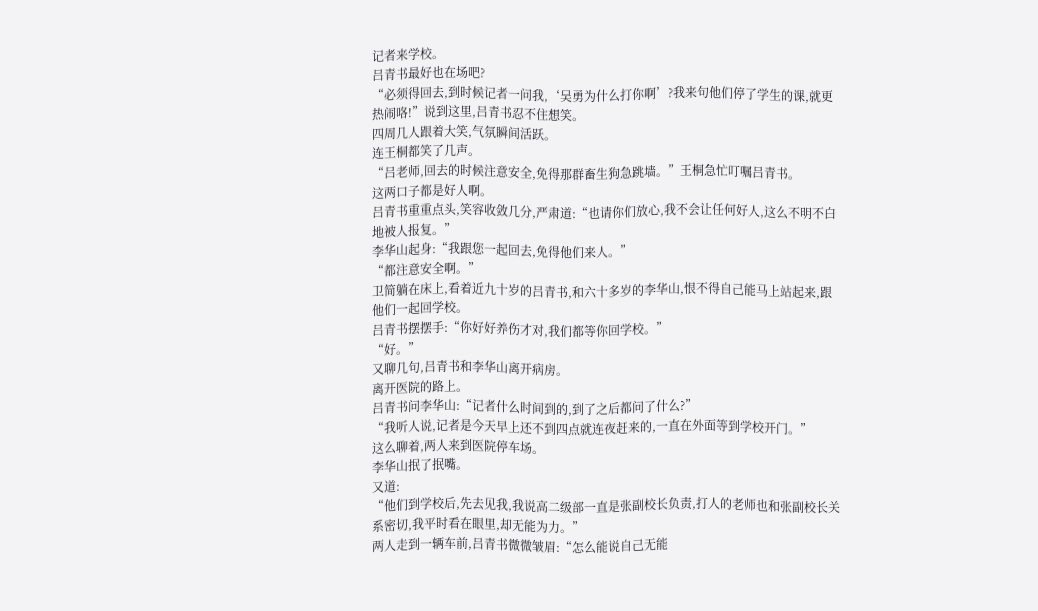记者来学校。
吕青书最好也在场吧?
“必须得回去,到时候记者一问我,‘吴勇为什么打你啊’?我来句他们停了学生的课,就更热闹咯!”说到这里,吕青书忍不住想笑。
四周几人跟着大笑,气氛瞬间活跃。
连王桐都笑了几声。
“吕老师,回去的时候注意安全,免得那群畜生狗急跳墙。”王桐急忙叮嘱吕青书。
这两口子都是好人啊。
吕青书重重点头,笑容收敛几分,严肃道:“也请你们放心,我不会让任何好人,这么不明不白地被人报复。”
李华山起身:“我跟您一起回去,免得他们来人。”
“都注意安全啊。”
卫简躺在床上,看着近九十岁的吕青书,和六十多岁的李华山,恨不得自己能马上站起来,跟他们一起回学校。
吕青书摆摆手:“你好好养伤才对,我们都等你回学校。”
“好。”
又聊几句,吕青书和李华山离开病房。
离开医院的路上。
吕青书问李华山:“记者什么时间到的,到了之后都问了什么?”
“我听人说,记者是今天早上还不到四点就连夜赶来的,一直在外面等到学校开门。”
这么聊着,两人来到医院停车场。
李华山抿了抿嘴。
又道:
“他们到学校后,先去见我,我说高二级部一直是张副校长负责,打人的老师也和张副校长关系密切,我平时看在眼里,却无能为力。”
两人走到一辆车前,吕青书微微皱眉:“怎么能说自己无能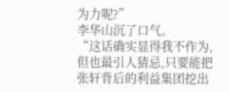为力呢?”
李华山沉了口气。
“这话确实显得我不作为,但也最引人猜忌,只要能把张轩背后的利益集团挖出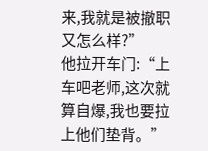来,我就是被撤职又怎么样?”
他拉开车门:“上车吧老师,这次就算自爆,我也要拉上他们垫背。”